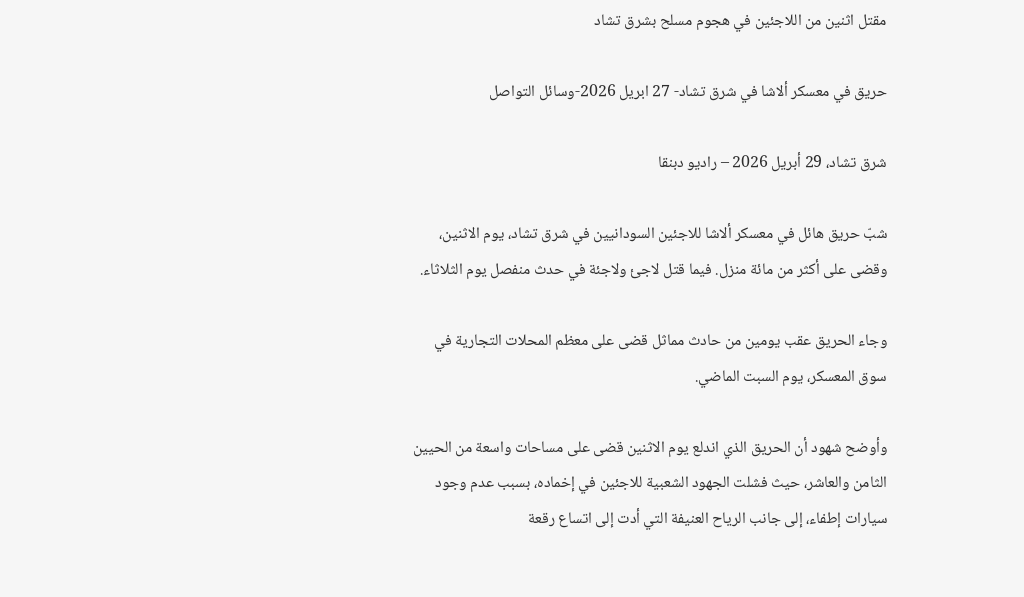مقتل اثنين من اللاجئين في هجوم مسلح بشرق تشاد

حريق في معسكر ألاشا في شرق تشاد- 27 ابريل 2026-وسائل التواصل

شرق تشاد، 29 أبريل 2026 – راديو دبنقا

شبّ حريق هائل في معسكر ألاشا للاجئين السودانيين في شرق تشاد، يوم الاثنين، وقضى على أكثر من مائة منزل. فيما قتل لاجئ ولاجئة في حدث منفصل يوم الثلاثاء.

وجاء الحريق عقب يومين من حادث مماثل قضى على معظم المحلات التجارية في سوق المعسكر، يوم السبت الماضي.

وأوضح شهود أن الحريق الذي اندلع يوم الاثنين قضى على مساحات واسعة من الحيين الثامن والعاشر، حيث فشلت الجهود الشعبية للاجئين في إخماده، بسبب عدم وجود سيارات إطفاء، إلى جانب الرياح العنيفة التي أدت إلى اتساع رقعة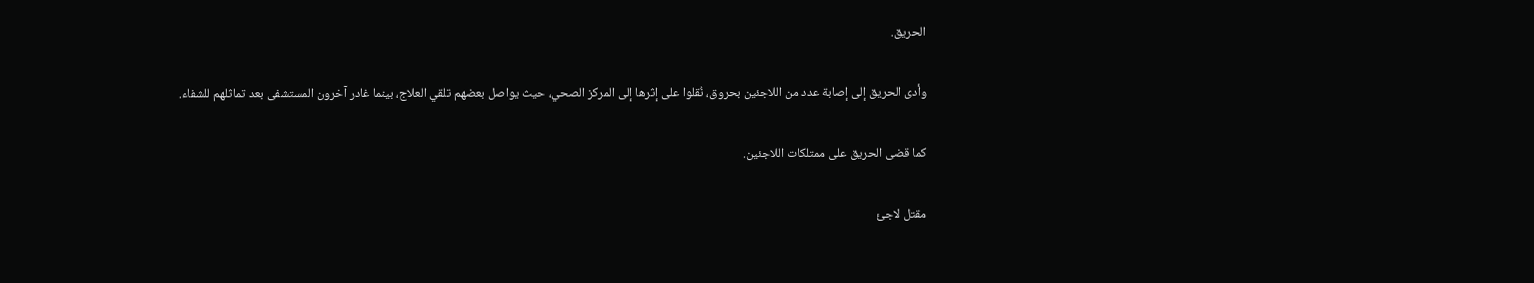الحريق.

وأدى الحريق إلى إصابة عدد من اللاجئين بحروق، نُقلوا على إثرها إلى المركز الصحي، حيث يواصل بعضهم تلقي العلاج، بينما غادر آخرون المستشفى بعد تماثلهم للشفاء.

كما قضى الحريق على ممتلكات اللاجئين.

مقتل لاجئ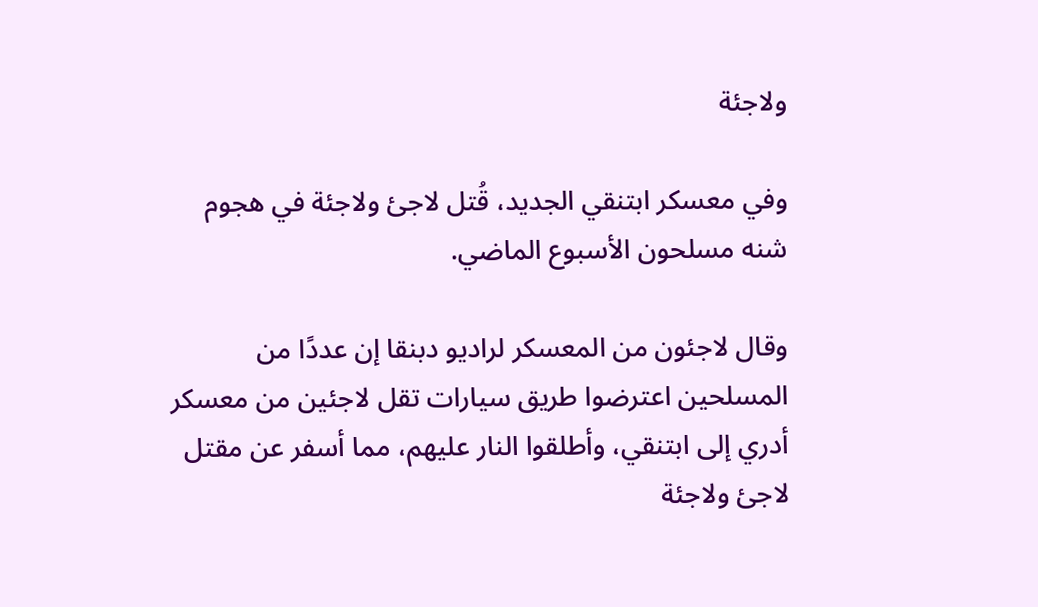ولاجئة

وفي معسكر ابتنقي الجديد، قُتل لاجئ ولاجئة في هجوم شنه مسلحون الأسبوع الماضي.

وقال لاجئون من المعسكر لراديو دبنقا إن عددًا من المسلحين اعترضوا طريق سيارات تقل لاجئين من معسكر أدري إلى ابتنقي، وأطلقوا النار عليهم، مما أسفر عن مقتل لاجئ ولاجئة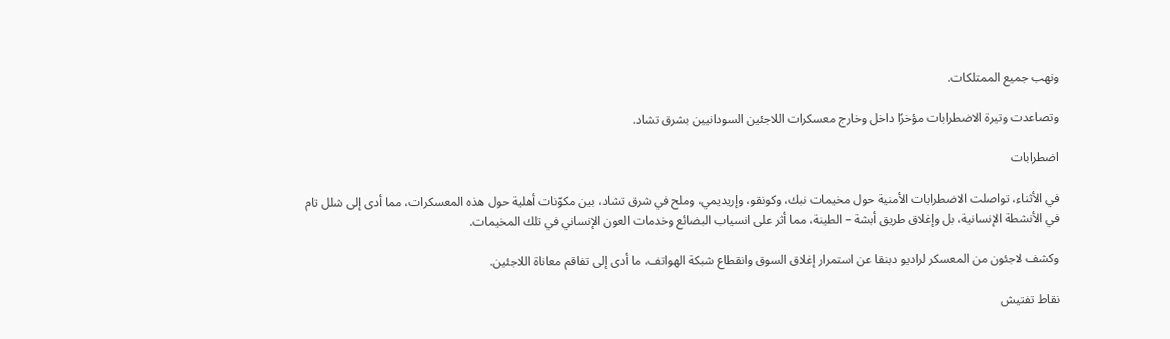ونهب جميع الممتلكات.

وتصاعدت وتيرة الاضطرابات مؤخرًا داخل وخارج معسكرات اللاجئين السودانيين بشرق تشاد.

اضطرابات

في الأثناء، تواصلت الاضطرابات الأمنية حول مخيمات نبك، وكونقو، وإريديمي، وملح في شرق تشاد، بين مكوّنات أهلية حول هذه المعسكرات، مما أدى إلى شلل تام في الأنشطة الإنسانية، بل وإغلاق طريق أبشة – الطينة، مما أثر على انسياب البضائع وخدمات العون الإنساني في تلك المخيمات.

وكشف لاجئون من المعسكر لراديو دبنقا عن استمرار إغلاق السوق وانقطاع شبكة الهواتف، ما أدى إلى تفاقم معاناة اللاجئين.

نقاط تفتيش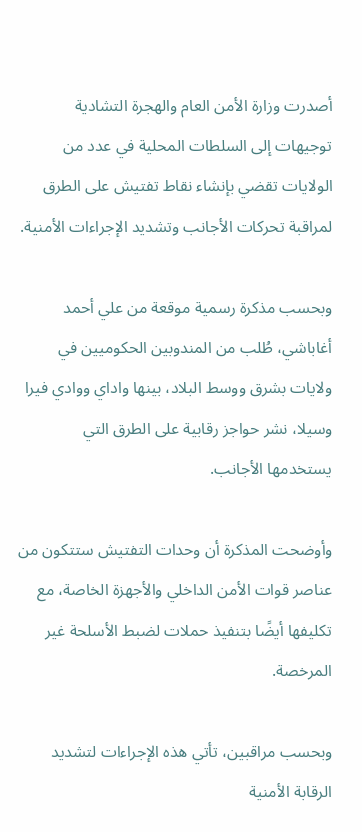أصدرت وزارة الأمن العام والهجرة التشادية توجيهات إلى السلطات المحلية في عدد من الولايات تقضي بإنشاء نقاط تفتيش على الطرق لمراقبة تحركات الأجانب وتشديد الإجراءات الأمنية.

وبحسب مذكرة رسمية موقعة من علي أحمد أغاباشي، طُلب من المندوبين الحكوميين في ولايات بشرق ووسط البلاد، بينها واداي ووادي فيرا وسيلا، نشر حواجز رقابية على الطرق التي يستخدمها الأجانب.

وأوضحت المذكرة أن وحدات التفتيش ستتكون من عناصر قوات الأمن الداخلي والأجهزة الخاصة، مع تكليفها أيضًا بتنفيذ حملات لضبط الأسلحة غير المرخصة.

وبحسب مراقبين، تأتي هذه الإجراءات لتشديد الرقابة الأمنية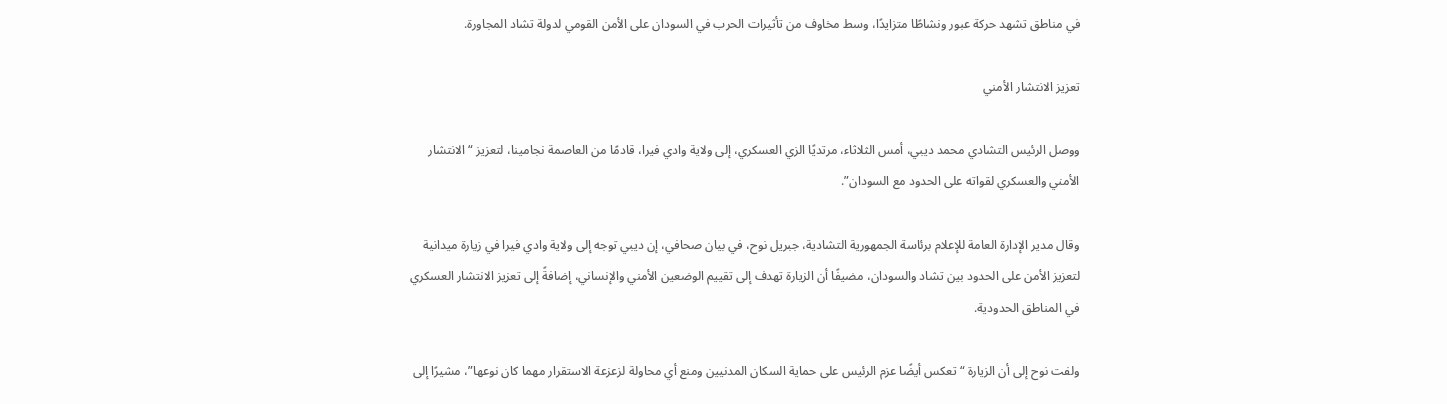في مناطق تشهد حركة عبور ونشاطًا متزايدًا، وسط مخاوف من تأثيرات الحرب في السودان على الأمن القومي لدولة تشاد المجاورة.

تعزيز الانتشار الأمني

ووصل الرئيس التشادي محمد ديبي، أمس الثلاثاء، مرتديًا الزي العسكري، إلى ولاية وادي فيرا، قادمًا من العاصمة نجامينا، لتعزيز “الانتشار الأمني والعسكري لقواته على الحدود مع السودان”.

وقال مدير الإدارة العامة للإعلام برئاسة الجمهورية التشادية، جبريل نوح، في بيان صحافي، إن ديبي توجه إلى ولاية وادي فيرا في زيارة ميدانية لتعزيز الأمن على الحدود بين تشاد والسودان، مضيفًا أن الزيارة تهدف إلى تقييم الوضعين الأمني والإنساني، إضافةً إلى تعزيز الانتشار العسكري في المناطق الحدودية.

ولفت نوح إلى أن الزيارة “تعكس أيضًا عزم الرئيس على حماية السكان المدنيين ومنع أي محاولة لزعزعة الاستقرار مهما كان نوعها”، مشيرًا إلى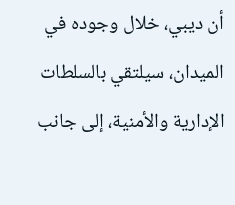أن ديبي، خلال وجوده في الميدان، سيلتقي بالسلطات الإدارية والأمنية، إلى جانب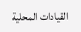القيادات المحلية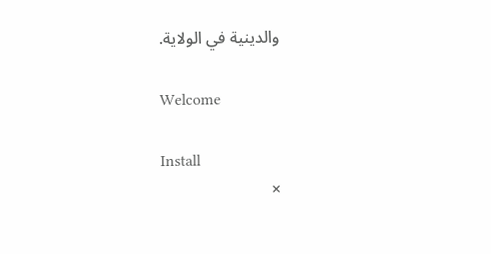والدينية في الولاية.

Welcome

Install
×